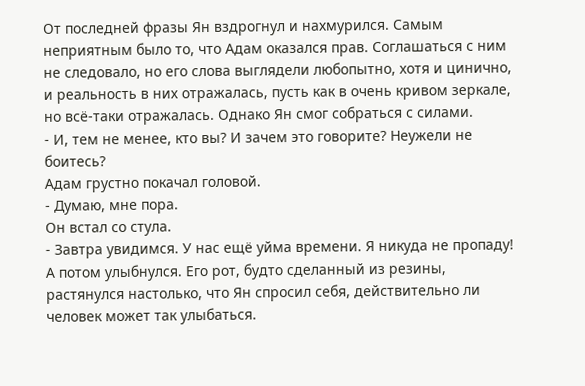От последней фразы Ян вздрогнул и нахмурился. Самым неприятным было то, что Адам оказался прав. Соглашаться с ним не следовало, но его слова выглядели любопытно, хотя и цинично, и реальность в них отражалась, пусть как в очень кривом зеркале, но всё-таки отражалась. Однако Ян смог собраться с силами.
- И, тем не менее, кто вы? И зачем это говорите? Неужели не боитесь?
Адам грустно покачал головой.
- Думаю, мне пора.
Он встал со стула.
- Завтра увидимся. У нас ещё уйма времени. Я никуда не пропаду!
А потом улыбнулся. Его рот, будто сделанный из резины, растянулся настолько, что Ян спросил себя, действительно ли человек может так улыбаться.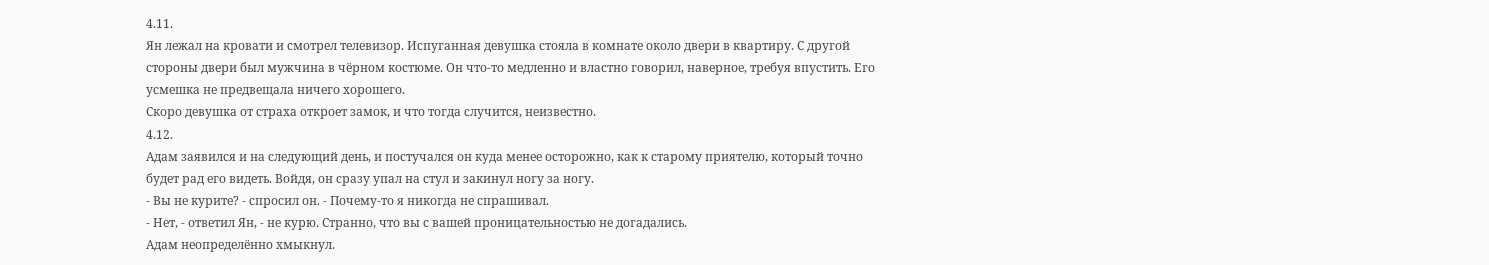4.11.
Ян лежал на кровати и смотрел телевизор. Испуганная девушка стояла в комнате около двери в квартиру. С другой стороны двери был мужчина в чёрном костюме. Он что-то медленно и властно говорил, наверное, требуя впустить. Его усмешка не предвещала ничего хорошего.
Скоро девушка от страха откроет замок, и что тогда случится, неизвестно.
4.12.
Адам заявился и на следующий день, и постучался он куда менее осторожно, как к старому приятелю, который точно будет рад его видеть. Войдя, он сразу упал на стул и закинул ногу за ногу.
- Вы не курите? - спросил он. - Почему-то я никогда не спрашивал.
- Нет, - ответил Ян, - не курю. Странно, что вы с вашей проницательностью не догадались.
Адам неопределённо хмыкнул.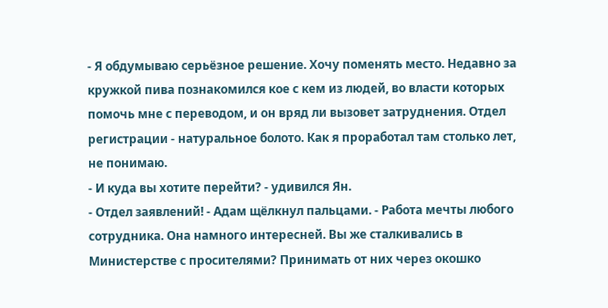- Я обдумываю серьёзное решение. Хочу поменять место. Недавно за кружкой пива познакомился кое с кем из людей, во власти которых помочь мне с переводом, и он вряд ли вызовет затруднения. Отдел регистрации - натуральное болото. Как я проработал там столько лет, не понимаю.
- И куда вы хотите перейти? - удивился Ян.
- Отдел заявлений! - Адам щёлкнул пальцами. - Работа мечты любого сотрудника. Она намного интересней. Вы же сталкивались в Министерстве с просителями? Принимать от них через окошко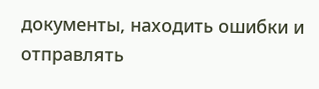документы, находить ошибки и отправлять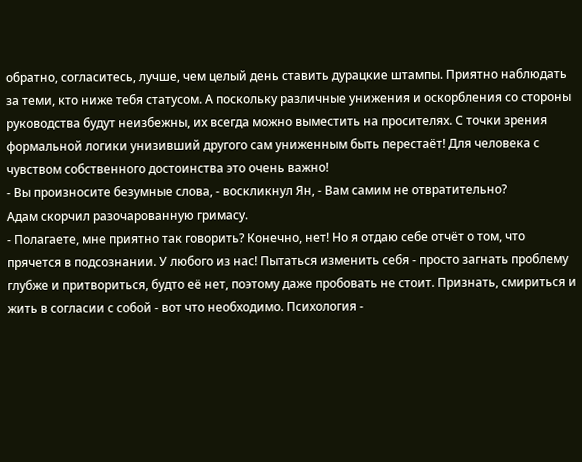обратно, согласитесь, лучше, чем целый день ставить дурацкие штампы. Приятно наблюдать за теми, кто ниже тебя статусом. А поскольку различные унижения и оскорбления со стороны руководства будут неизбежны, их всегда можно выместить на просителях. С точки зрения формальной логики унизивший другого сам униженным быть перестаёт! Для человека с чувством собственного достоинства это очень важно!
- Вы произносите безумные слова, - воскликнул Ян, - Вам самим не отвратительно?
Адам скорчил разочарованную гримасу.
- Полагаете, мне приятно так говорить? Конечно, нет! Но я отдаю себе отчёт о том, что прячется в подсознании. У любого из нас! Пытаться изменить себя - просто загнать проблему глубже и притвориться, будто её нет, поэтому даже пробовать не стоит. Признать, смириться и жить в согласии с собой - вот что необходимо. Психология -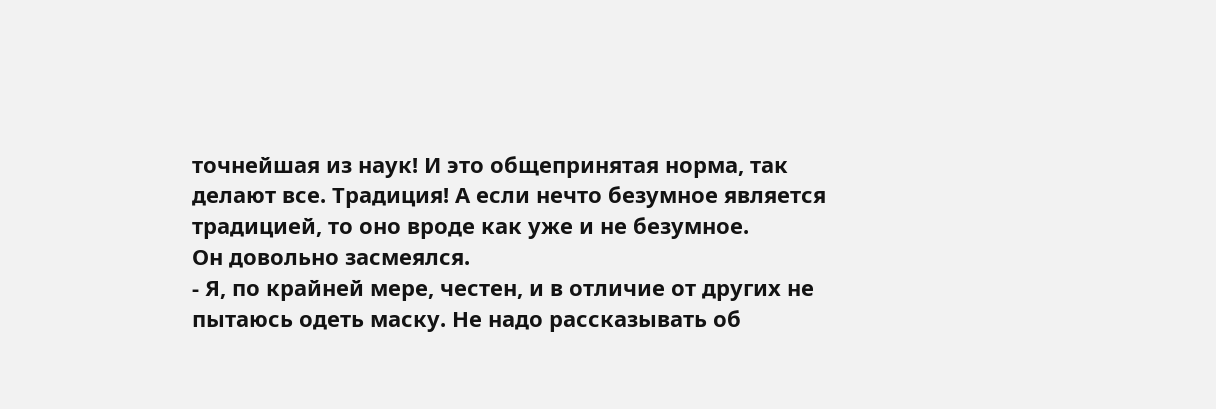точнейшая из наук! И это общепринятая норма, так делают все. Традиция! А если нечто безумное является традицией, то оно вроде как уже и не безумное.
Он довольно засмеялся.
- Я, по крайней мере, честен, и в отличие от других не пытаюсь одеть маску. Не надо рассказывать об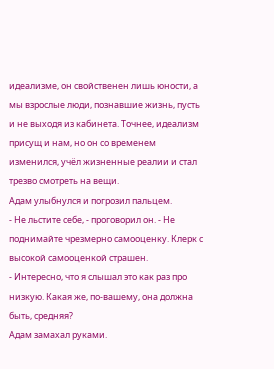идеализме, он свойственен лишь юности, а мы взрослые люди, познавшие жизнь, пусть и не выходя из кабинета. Точнее, идеализм присущ и нам, но он со временем изменился, учёл жизненные реалии и стал трезво смотреть на вещи.
Адам улыбнулся и погрозил пальцем.
- Не льстите себе, - проговорил он. - Не поднимайте чрезмерно самооценку. Клерк с высокой самооценкой страшен.
- Интересно, что я слышал это как раз про низкую. Какая же, по-вашему, она должна быть, средняя?
Адам замахал руками.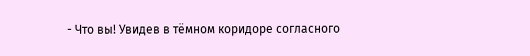- Что вы! Увидев в тёмном коридоре согласного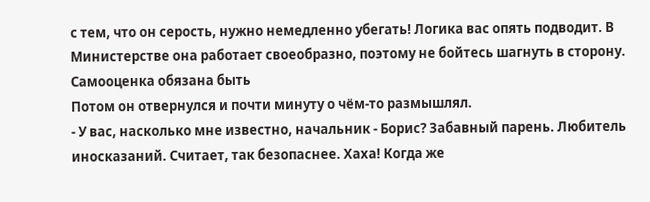с тем, что он серость, нужно немедленно убегать! Логика вас опять подводит. В Министерстве она работает своеобразно, поэтому не бойтесь шагнуть в сторону. Самооценка обязана быть
Потом он отвернулся и почти минуту о чём-то размышлял.
- У вас, насколько мне известно, начальник - Борис? Забавный парень. Любитель иносказаний. Считает, так безопаснее. Хаха! Когда же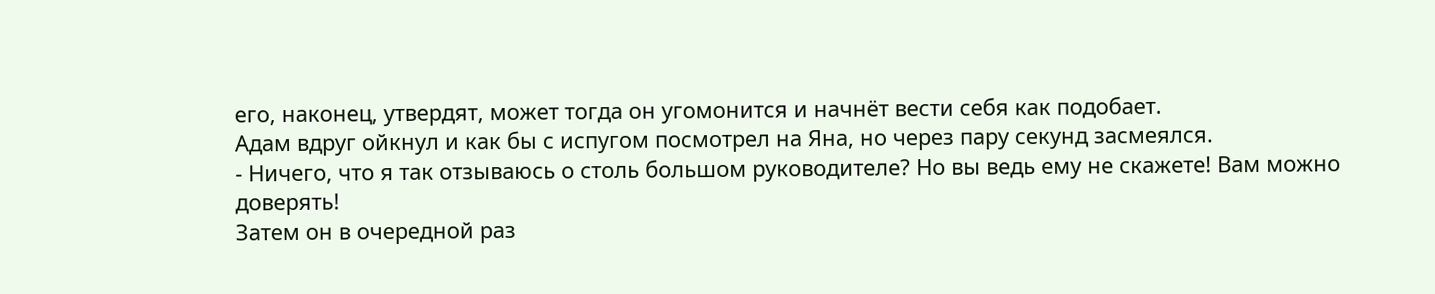его, наконец, утвердят, может тогда он угомонится и начнёт вести себя как подобает.
Адам вдруг ойкнул и как бы с испугом посмотрел на Яна, но через пару секунд засмеялся.
- Ничего, что я так отзываюсь о столь большом руководителе? Но вы ведь ему не скажете! Вам можно доверять!
Затем он в очередной раз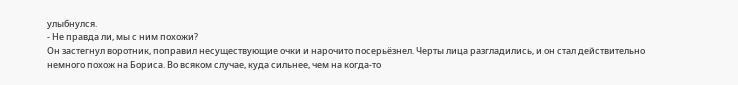улыбнулся.
- Не правда ли, мы с ним похожи?
Он застегнул воротник, поправил несуществующие очки и нарочито посерьёзнел. Черты лица разгладились, и он стал действительно немного похож на Бориса. Во всяком случае, куда сильнее, чем на когда-то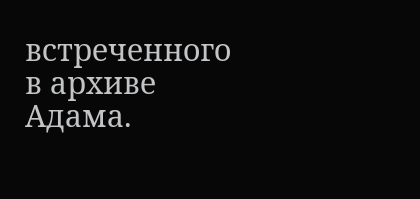встреченного в архиве Адама.